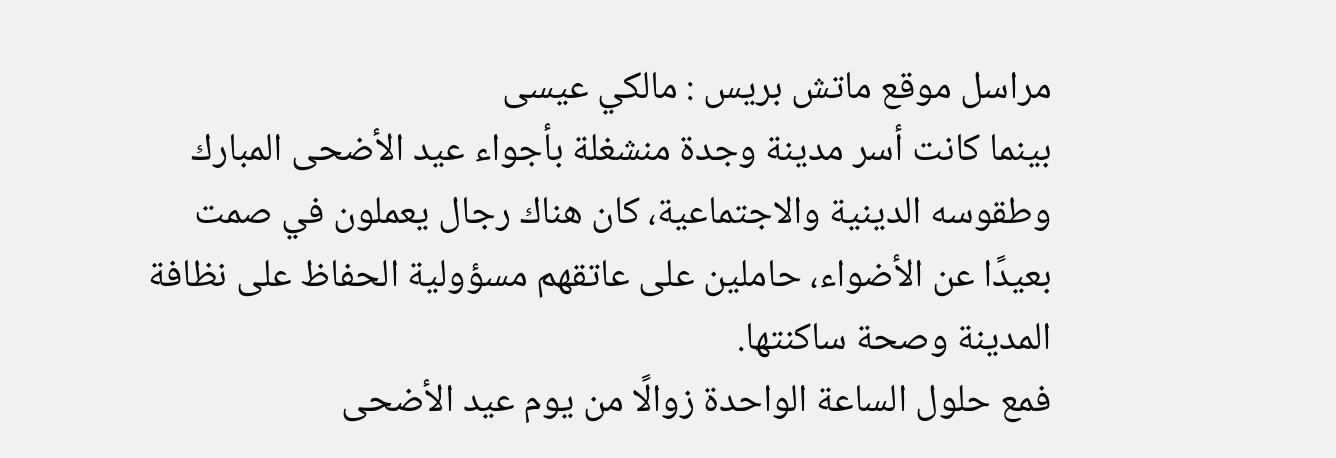مراسل موقع ماتش بريس : مالكي عيسى
بينما كانت أسر مدينة وجدة منشغلة بأجواء عيد الأضحى المبارك وطقوسه الدينية والاجتماعية، كان هناك رجال يعملون في صمت بعيدًا عن الأضواء، حاملين على عاتقهم مسؤولية الحفاظ على نظافة المدينة وصحة ساكنتها.
فمع حلول الساعة الواحدة زوالًا من يوم عيد الأضحى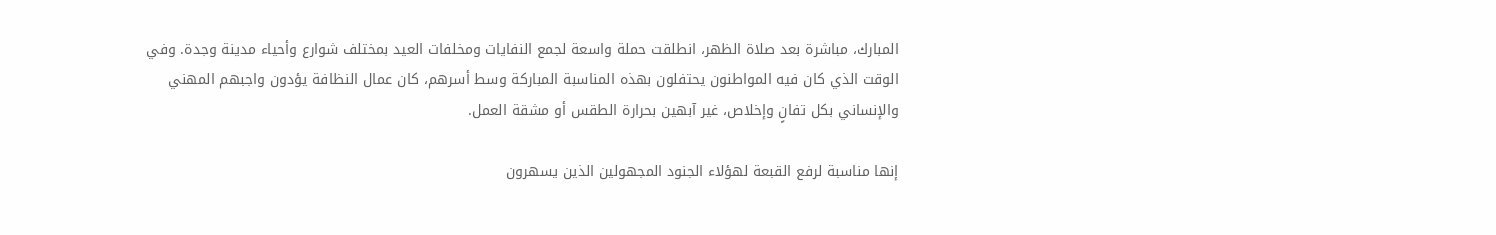المبارك، مباشرة بعد صلاة الظهر، انطلقت حملة واسعة لجمع النفايات ومخلفات العيد بمختلف شوارع وأحياء مدينة وجدة. وفي الوقت الذي كان فيه المواطنون يحتفلون بهذه المناسبة المباركة وسط أسرهم، كان عمال النظافة يؤدون واجبهم المهني والإنساني بكل تفانٍ وإخلاص، غير آبهين بحرارة الطقس أو مشقة العمل.

إنها مناسبة لرفع القبعة لهؤلاء الجنود المجهولين الذين يسهرون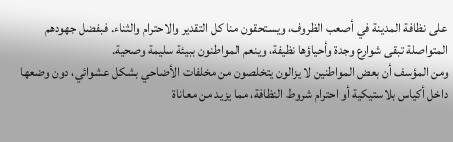على نظافة المدينة في أصعب الظروف، ويستحقون منا كل التقدير والاحترام والثناء. فبفضل جهودهم المتواصلة تبقى شوارع وجدة وأحياؤها نظيفة، وينعم المواطنون ببيئة سليمة وصحية.
ومن المؤسف أن بعض المواطنين لا يزالون يتخلصون من مخلفات الأضاحي بشكل عشوائي، دون وضعها داخل أكياس بلاستيكية أو احترام شروط النظافة، مما يزيد من معاناة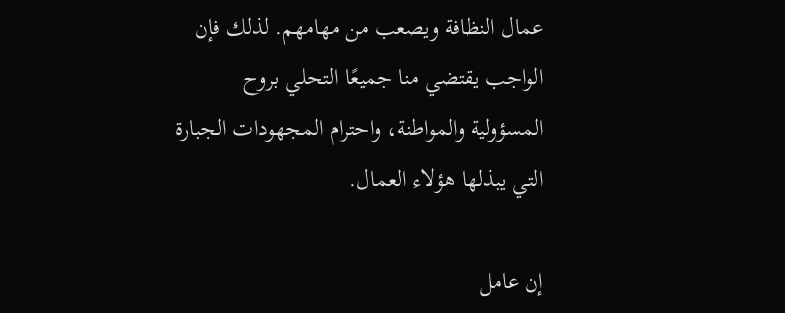عمال النظافة ويصعب من مهامهم. لذلك فإن الواجب يقتضي منا جميعًا التحلي بروح المسؤولية والمواطنة، واحترام المجهودات الجبارة التي يبذلها هؤلاء العمال.

إن عامل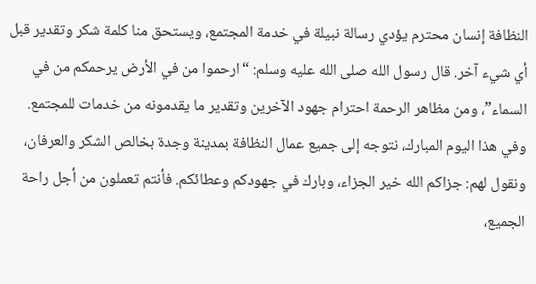النظافة إنسان محترم يؤدي رسالة نبيلة في خدمة المجتمع، ويستحق منا كلمة شكر وتقدير قبل أي شيء آخر. قال رسول الله صلى الله عليه وسلم: “ارحموا من في الأرض يرحمكم من في السماء”، ومن مظاهر الرحمة احترام جهود الآخرين وتقدير ما يقدمونه من خدمات للمجتمع.
وفي هذا اليوم المبارك، نتوجه إلى جميع عمال النظافة بمدينة وجدة بخالص الشكر والعرفان، ونقول لهم: جزاكم الله خير الجزاء، وبارك في جهودكم وعطائكم. فأنتم تعملون من أجل راحة الجميع،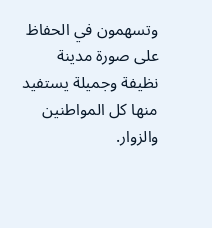وتسهمون في الحفاظ على صورة مدينة نظيفة وجميلة يستفيد منها كل المواطنين والزوار.